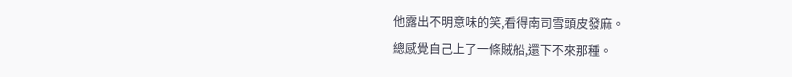他露出不明意味的笑,看得南司雪頭皮發麻。
總感覺自己上了一條賊船,還下不來那種。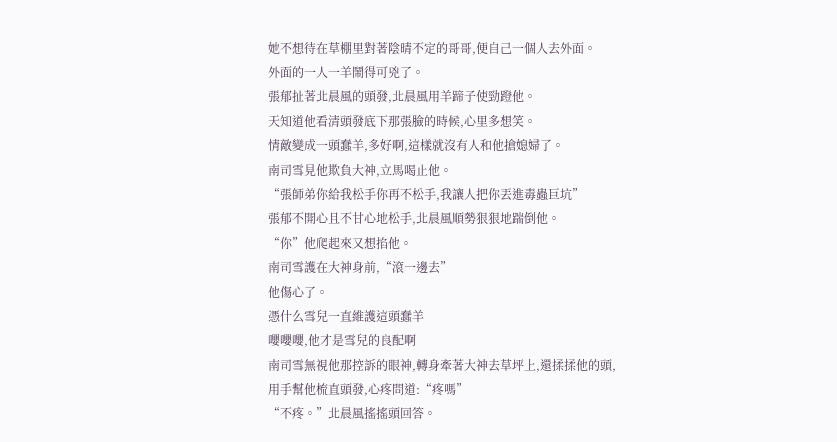她不想待在草棚里對著陰晴不定的哥哥,便自己一個人去外面。
外面的一人一羊鬧得可兇了。
張郁扯著北晨風的頭發,北晨風用羊蹄子使勁蹬他。
天知道他看清頭發底下那張臉的時候,心里多想笑。
情敵變成一頭蠢羊,多好啊,這樣就沒有人和他搶媳婦了。
南司雪見他欺負大神,立馬喝止他。
“張師弟你給我松手你再不松手,我讓人把你丟進毒蟲巨坑”
張郁不開心且不甘心地松手,北晨風順勢狠狠地踹倒他。
“你”他爬起來又想掐他。
南司雪護在大神身前,“滾一邊去”
他傷心了。
憑什么雪兒一直維護這頭蠢羊
嚶嚶嚶,他才是雪兒的良配啊
南司雪無視他那控訴的眼神,轉身牽著大神去草坪上,還揉揉他的頭,用手幫他梳直頭發,心疼問道:“疼嗎”
“不疼。”北晨風搖搖頭回答。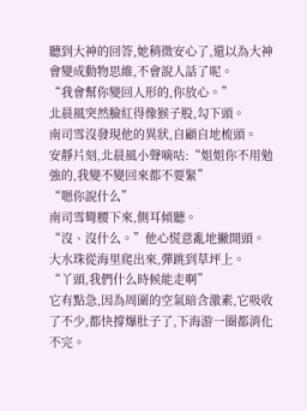聽到大神的回答,她稍微安心了,還以為大神會變成動物思維,不會說人話了呢。
“我會幫你變回人形的,你放心。”
北晨風突然臉紅得像猴子股,勾下頭。
南司雪沒發現他的異狀,自顧自地梳頭。
安靜片刻,北晨風小聲嘀咕:“姐姐你不用勉強的,我變不變回來都不要緊”
“嗯你說什么”
南司雪彎腰下來,側耳傾聽。
“沒、沒什么。”他心慌意亂地撇開頭。
大水珠從海里爬出來,彈跳到草坪上。
“丫頭,我們什么時候能走啊”
它有點急,因為周圍的空氣暗含激素,它吸收了不少,都快撐爆肚子了,下海游一圈都消化不完。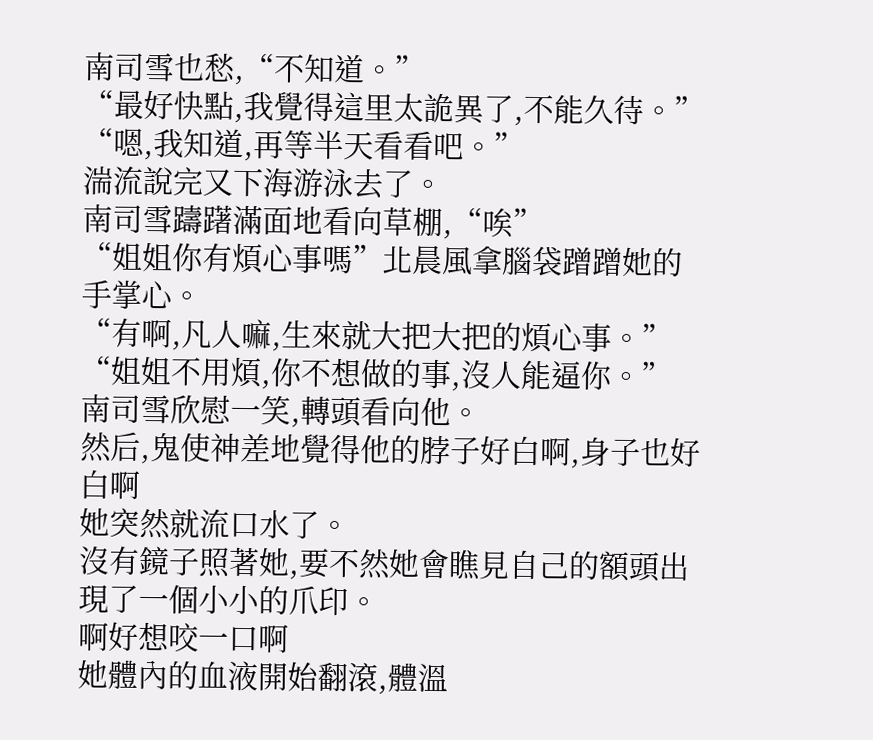南司雪也愁,“不知道。”
“最好快點,我覺得這里太詭異了,不能久待。”
“嗯,我知道,再等半天看看吧。”
湍流說完又下海游泳去了。
南司雪躊躇滿面地看向草棚,“唉”
“姐姐你有煩心事嗎”北晨風拿腦袋蹭蹭她的手掌心。
“有啊,凡人嘛,生來就大把大把的煩心事。”
“姐姐不用煩,你不想做的事,沒人能逼你。”
南司雪欣慰一笑,轉頭看向他。
然后,鬼使神差地覺得他的脖子好白啊,身子也好白啊
她突然就流口水了。
沒有鏡子照著她,要不然她會瞧見自己的額頭出現了一個小小的爪印。
啊好想咬一口啊
她體內的血液開始翻滾,體溫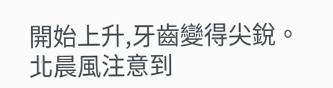開始上升,牙齒變得尖銳。
北晨風注意到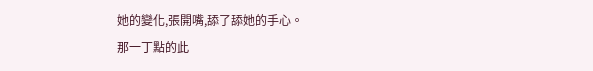她的變化,張開嘴,舔了舔她的手心。
那一丁點的此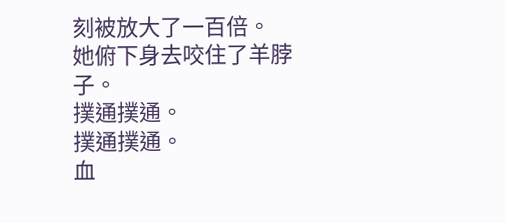刻被放大了一百倍。
她俯下身去咬住了羊脖子。
撲通撲通。
撲通撲通。
血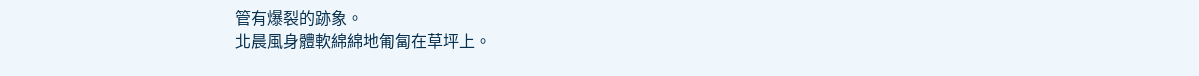管有爆裂的跡象。
北晨風身體軟綿綿地匍匐在草坪上。